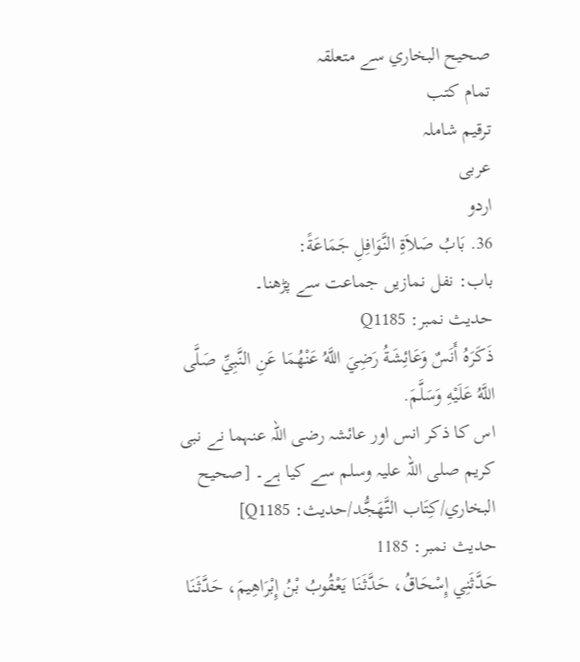صحيح البخاري سے متعلقہ
تمام کتب
ترقیم شاملہ
عربی
اردو
36. بَابُ صَلاَةِ النَّوَافِلِ جَمَاعَةً:
باب: نفل نمازیں جماعت سے پڑھنا۔
حدیث نمبر: Q1185
ذَكَرَهُ أَنَسٌ وَعَائِشَةُ رَضِيَ اللَّهُ عَنْهُمَا عَنِ النَّبِيِّ صَلَّى اللَّهُ عَلَيْهِ وَسَلَّمَ.
اس کا ذکر انس اور عائشہ رضی اللہ عنہما نے نبی کریم صلی اللہ علیہ وسلم سے کیا ہے۔ [صحيح البخاري/كِتَاب التَّهَجُّد/حدیث: Q1185]
حدیث نمبر: 1185
حَدَّثَنِي إِسْحَاقُ، حَدَّثَنَا يَعْقُوبُ بْنُ إِبْرَاهِيمَ، حَدَّثَنَا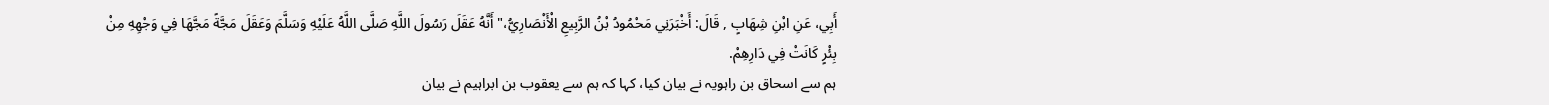أَبِي، عَنِ ابْنِ شِهَابٍ , قَالَ: أَخْبَرَنِي مَحْمُودُ بْنُ الرَّبِيعِ الْأَنْصَارِيُّ،" أَنَّهُ عَقَلَ رَسُولَ اللَّهِ صَلَّى اللَّهُ عَلَيْهِ وَسَلَّمَ وَعَقَلَ مَجَّةً مَجَّهَا فِي وَجْهِهِ مِنْ بِئْرٍ كَانَتْ فِي دَارِهِمْ.
ہم سے اسحاق بن راہویہ نے بیان کیا، کہا کہ ہم سے یعقوب بن ابراہیم نے بیان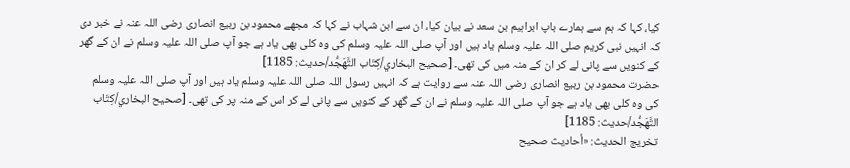کیا، کہا کہ ہم سے ہمارے باپ ابراہیم بن سعد نے بیان کیا، ان سے ابن شہاب نے کہا کہ مجھے محمود بن ربیع انصاری رضی اللہ عنہ نے خبر دی کہ انہیں نبی کریم صلی اللہ علیہ وسلم یاد ہیں اور آپ صلی اللہ علیہ وسلم کی وہ کلی بھی یاد ہے جو آپ صلی اللہ علیہ وسلم نے ان کے گھر کے کنویں سے پانی لے کر ان کے منہ میں کی تھی۔ [صحيح البخاري/كِتَاب التَّهَجُّد/حدیث: 1185]
حضرت محمود بن ربیع انصاری رضی اللہ عنہ سے روایت ہے کہ انہیں رسول اللہ صلی اللہ علیہ وسلم یاد ہیں اور آپ صلی اللہ علیہ وسلم کی وہ کلی بھی یاد ہے جو آپ صلی اللہ علیہ وسلم نے ان کے گھر کے کنویں سے پانی لے کر اس کے منہ پر کی تھی۔ [صحيح البخاري/كِتَاب التَّهَجُّد/حدیث: 1185]
تخریج الحدیث: «أحاديث صحيح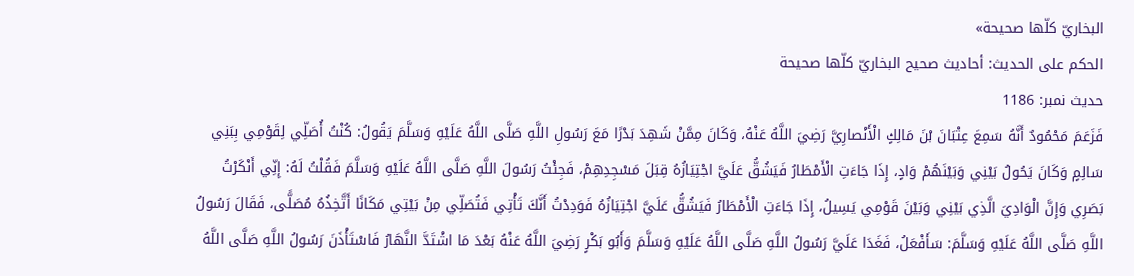البخاريّ كلّها صحيحة»
الحكم على الحديث: أحاديث صحيح البخاريّ كلّها صحيحة
حدیث نمبر: 1186
فَزَعَمَ مَحْمُودٌ أَنَّهُ سَمِعَ عِتْبَانَ بْنَ مَالِكٍ الْأَنْصارِيَّ رَضِيَ اللَّهُ عَنْهُ، وَكَانَ مِمَّنْ شَهِدَ بَدْرًا مَعَ رَسُولِ اللَّهِ صَلَّى اللَّهُ عَلَيْهِ وَسَلَّمَ يَقُولُ: كُنْتُ أُصَلِّي لِقَوْمِي بِبَنِي سَالِمٍ وَكَانَ يَحُولُ بَيْنِي وَبَيْنَهُمْ وَادٍ، إِذَا جَاءَتِ الْأَمْطَارُ فَيَشُقُّ عَلَيَّ اجْتِيَازُهُ قِبَلَ مَسْجِدِهِمْ، فَجِئْتُ رَسُولَ اللَّهِ صَلَّى اللَّهُ عَلَيْهِ وَسَلَّمَ فَقُلْتُ لَهُ: إِنِّي أَنْكَرْتُ بَصَرِي وَإِنَّ الْوَادِيَ الَّذِي بَيْنِي وَبَيْنَ قَوْمِي يَسِيلُ، إِذَا جَاءَتِ الْأَمْطَارُ فَيَشُقُّ عَلَيَّ اجْتِيَازُهُ فَوَدِدْتُ أَنَّكَ تَأْتِي فَتُصَلِّي مِنْ بَيْتِي مَكَانًا أَتَّخِذُهُ مُصَلًّى، فَقَالَ رَسُولُ اللَّهِ صَلَّى اللَّهُ عَلَيْهِ وَسَلَّمَ: سَأَفْعَلُ، فَغَدَا عَلَيَّ رَسُولُ اللَّهِ صَلَّى اللَّهُ عَلَيْهِ وَسَلَّمَ وَأَبُو بَكْرٍ رَضِيَ اللَّهُ عَنْهُ بَعْدَ مَا اشْتَدَّ النَّهَارُ فَاسْتَأْذَنَ رَسُولُ اللَّهِ صَلَّى اللَّهُ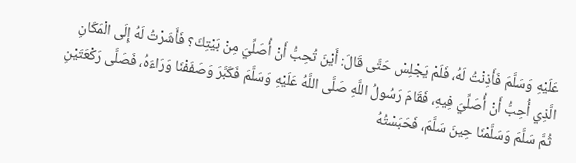عَلَيْهِ وَسَلَّمَ فَأَذِنْتُ لَهُ، فَلَمْ يَجْلِسْ حَتَّى قَالَ: أَيْنَ تُحِبُّ أَنْ أُصَلِّيَ مِنْ بَيْتِكَ؟ فَأَشَرْتُ لَهُ إِلَى الْمَكَانِ الَّذِي أُحِبُّ أَنْ أُصَلِّيَ فِيهِ، فَقَامَ رَسُولُ اللَّهِ صَلَّى اللَّهُ عَلَيْهِ وَسَلَّمَ فَكَبَّرَ وَصَفَفْنَا وَرَاءَهُ، فَصَلَّى رَكْعَتَيْنِ ثُمَّ سَلَّمَ وَسَلَّمْنَا حِينَ سَلَّمَ، فَحَبَسْتُهُ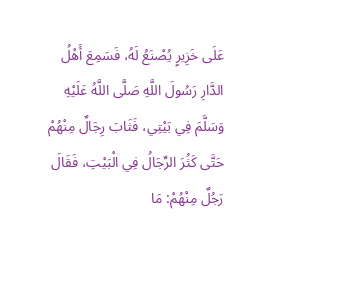عَلَى خَزِيرٍ يُصْنَعُ لَهُ، فَسَمِعَ أَهْلُ الدَّارِ رَسُولَ اللَّهِ صَلَّى اللَّهُ عَلَيْهِ وَسَلَّمَ فِي بَيْتِي، فَثَابَ رِجَالٌ مِنْهُمْ حَتَّى كَثُرَ الرِّجَالُ فِي الْبَيْتِ، فَقَالَ رَجُلٌ مِنْهُمْ: مَا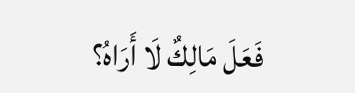فَعَلَ مَالِكٌ لَا أَرَاهُ؟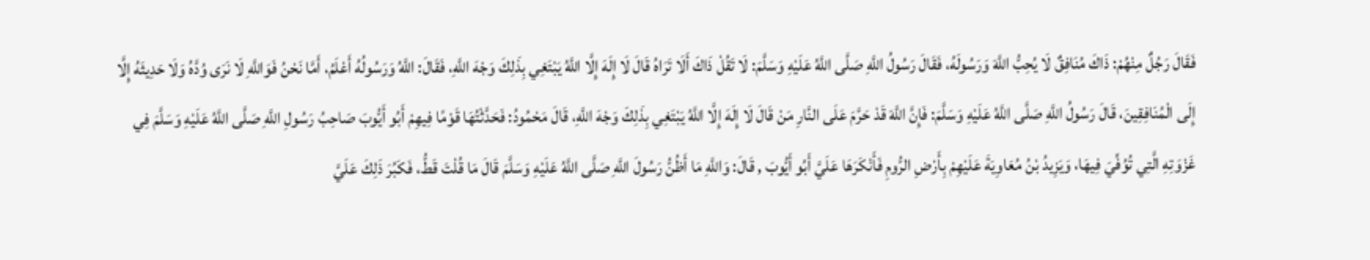فَقَالَ رَجُلٌ مِنْهُمْ: ذَاكَ مُنَافِقٌ لَا يُحِبُّ اللَّهَ وَرَسُولَهُ، فَقَالَ رَسُولُ اللَّهِ صَلَّى اللَّهُ عَلَيْهِ وَسَلَّمَ: لَا تَقُلْ ذَاكَ أَلَا تَرَاهُ قَالَ لَا إِلَهَ إِلَّا اللَّهُ يَبْتَغِي بِذَلِكَ وَجْهَ اللَّهِ، فَقَالَ: اللَّهُ وَرَسُولُهُ أَعْلَمُ، أَمَّا نَحْنُ فَوَاللَّهِ لَا نَرَى وُدَّهُ وَلَا حَدِيثَهُ إِلَّا إِلَى الْمُنَافِقِينَ، قَالَ رَسُولُ اللَّهِ صَلَّى اللَّهُ عَلَيْهِ وَسَلَّمَ: فَإِنَّ اللَّهَ قَدْ حَرَّمَ عَلَى النَّارِ مَنْ قَالَ لَا إِلَهَ إِلَّا اللَّهُ يَبْتَغِي بِذَلِكَ وَجْهَ اللَّهِ، قَالَ مَحْمُودُ: فَحَدَّثْتُهَا قَوْمًا فِيهِمْ أَبُو أَيُّوبَ صَاحِبُ رَسُولِ اللَّهِ صَلَّى اللَّهُ عَلَيْهِ وَسَلَّمَ فِي غَزْوَتِهِ الَّتِي تُوُفِّيَ فِيهَا، وَيَزِيدُ بْنُ مُعَاوِيَةَ عَلَيْهِمْ بِأَرْضِ الرُّومِ فَأَنْكَرَهَا عَلَيَّ أَبُو أَيُّوبَ , قَالَ: وَاللَّهِ مَا أَظُنُّ رَسُولَ اللَّهِ صَلَّى اللَّهُ عَلَيْهِ وَسَلَّمَ قَالَ مَا قُلْتَ قَطُّ، فَكَبُرَ ذَلِكَ عَلَيَّ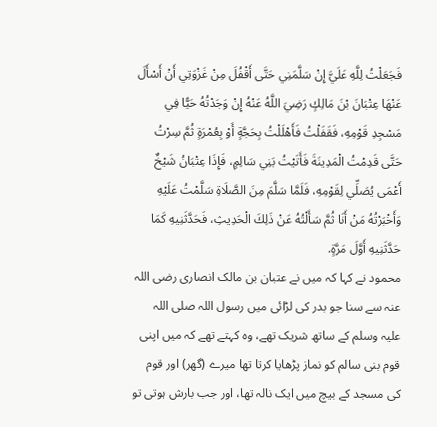فَجَعَلْتُ لِلَّهِ عَلَيَّ إِنْ سَلَّمَنِي حَتَّى أَقْفُلَ مِنْ غَزْوَتِي أَنْ أَسْأَلَ عَنْهَا عِتْبَانَ بْنَ مَالِكٍ رَضِيَ اللَّهُ عَنْهُ إِنْ وَجَدْتُهُ حَيًّا فِي مَسْجِدِ قَوْمِهِ، فَقَفَلْتُ فَأَهْلَلْتُ بِحَجَّةٍ أَوْ بِعُمْرَةٍ ثُمَّ سِرْتُ حَتَّى قَدِمْتُ الْمَدِينَةَ فَأَتَيْتُ بَنِي سَالِمٍ، فَإِذَا عِتْبَانُ شَيْخٌ أَعْمَى يُصَلِّي لِقَوْمِهِ، فَلَمَّا سَلَّمَ مِنَ الصَّلَاةِ سَلَّمْتُ عَلَيْهِ وَأَخْبَرْتُهُ مَنْ أَنَا ثُمَّ سَأَلْتُهُ عَنْ ذَلِكَ الْحَدِيثِ، فَحَدَّثَنِيهِ كَمَا حَدَّثَنِيهِ أَوَّلَ مَرَّةٍ.
محمود نے کہا کہ میں نے عتبان بن مالک انصاری رضی اللہ عنہ سے سنا جو بدر کی لڑائی میں رسول اللہ صلی اللہ علیہ وسلم کے ساتھ شریک تھے، وہ کہتے تھے کہ میں اپنی قوم بنی سالم کو نماز پڑھایا کرتا تھا میرے (گھر) اور قوم کی مسجد کے بیچ میں ایک نالہ تھا، اور جب بارش ہوتی تو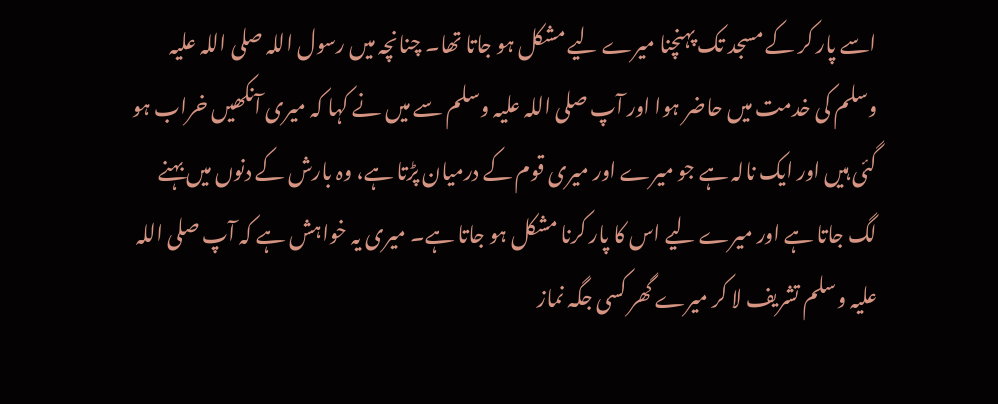اسے پار کر کے مسجد تک پہنچنا میرے لیے مشکل ہو جاتا تھا۔ چنانچہ میں رسول اللہ صلی اللہ علیہ وسلم کی خدمت میں حاضر ہوا اور آپ صلی اللہ علیہ وسلم سے میں نے کہا کہ میری آنکھیں خراب ہو گئی ہیں اور ایک نالہ ہے جو میرے اور میری قوم کے درمیان پڑتا ہے، وہ بارش کے دنوں میں بہنے لگ جاتا ہے اور میرے لیے اس کا پار کرنا مشکل ہو جاتا ہے۔ میری یہ خواہش ہے کہ آپ صلی اللہ علیہ وسلم تشریف لا کر میرے گھر کسی جگہ نماز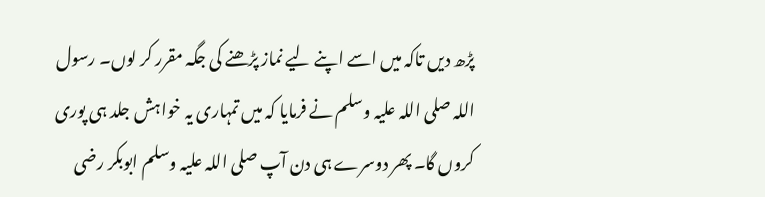پڑھ دیں تاکہ میں اسے اپنے لیے نماز پڑھنے کی جگہ مقرر کر لوں۔ رسول اللہ صلی اللہ علیہ وسلم نے فرمایا کہ میں تمہاری یہ خواہش جلد ہی پوری کروں گا۔ پھر دوسرے ہی دن آپ صلی اللہ علیہ وسلم ابوبکر رضی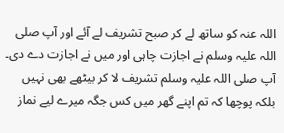اللہ عنہ کو ساتھ لے کر صبح تشریف لے آئے اور آپ صلی اللہ علیہ وسلم نے اجازت چاہی اور میں نے اجازت دے دی۔ آپ صلی اللہ علیہ وسلم تشریف لا کر بیٹھے بھی نہیں بلکہ پوچھا کہ تم اپنے گھر میں کس جگہ میرے لیے نماز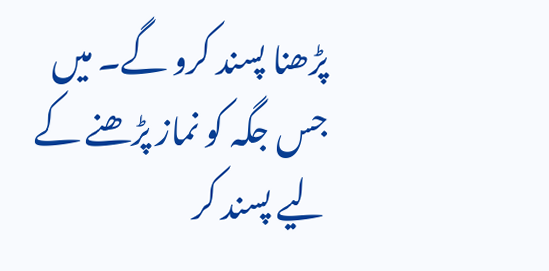پڑھنا پسند کرو گے۔ میں جس جگہ کو نماز پڑھنے کے لیے پسند کر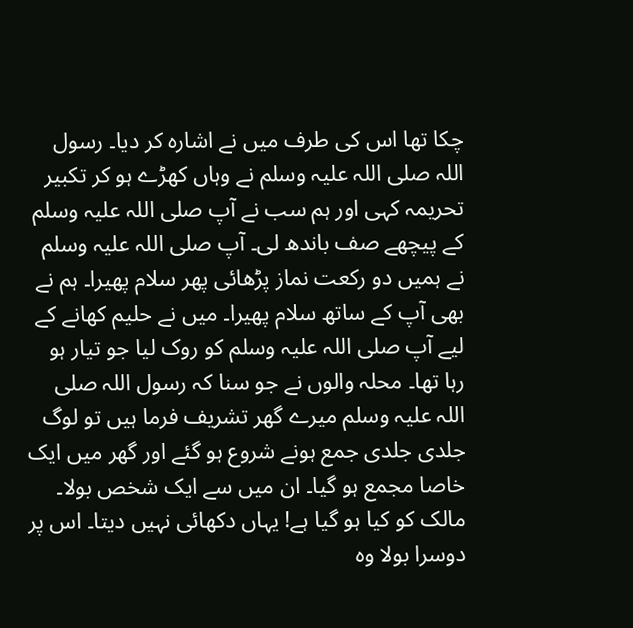چکا تھا اس کی طرف میں نے اشارہ کر دیا۔ رسول اللہ صلی اللہ علیہ وسلم نے وہاں کھڑے ہو کر تکبیر تحریمہ کہی اور ہم سب نے آپ صلی اللہ علیہ وسلم کے پیچھے صف باندھ لی۔ آپ صلی اللہ علیہ وسلم نے ہمیں دو رکعت نماز پڑھائی پھر سلام پھیرا۔ ہم نے بھی آپ کے ساتھ سلام پھیرا۔ میں نے حلیم کھانے کے لیے آپ صلی اللہ علیہ وسلم کو روک لیا جو تیار ہو رہا تھا۔ محلہ والوں نے جو سنا کہ رسول اللہ صلی اللہ علیہ وسلم میرے گھر تشریف فرما ہیں تو لوگ جلدی جلدی جمع ہونے شروع ہو گئے اور گھر میں ایک خاصا مجمع ہو گیا۔ ان میں سے ایک شخص بولا۔ مالک کو کیا ہو گیا ہے! یہاں دکھائی نہیں دیتا۔ اس پر دوسرا بولا وہ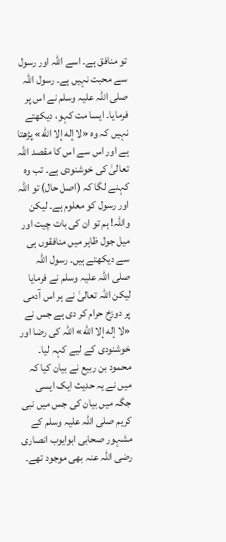تو منافق ہے۔ اسے اللہ اور رسول سے محبت نہیں ہے۔ رسول اللہ صلی اللہ علیہ وسلم نے اس پر فرمایا۔ ایسا مت کہو، دیکھتے نہیں کہ وہ «لا إله إلا الله» پڑھتا ہے اور اس سے اس کا مقصد اللہ تعالیٰ کی خوشنودی ہے۔ تب وہ کہنے لگا کہ (اصل حال) تو اللہ اور رسول کو معلوم ہے۔ لیکن واللہ! ہم تو ان کی بات چیت اور میل جول ظاہر میں منافقوں ہی سے دیکھتے ہیں۔ رسول اللہ صلی اللہ علیہ وسلم نے فرمایا لیکن اللہ تعالیٰ نے ہر اس آدمی پر دوزخ حرام کر دی ہے جس نے «لا إله إلا الله» اللہ کی رضا اور خوشنودی کے لیے کہہ لیا۔ محمود بن ربیع نے بیان کیا کہ میں نے یہ حدیث ایک ایسی جگہ میں بیان کی جس میں نبی کریم صلی اللہ علیہ وسلم کے مشہور صحابی ابوایوب انصاری رضی اللہ عنہ بھی موجود تھے۔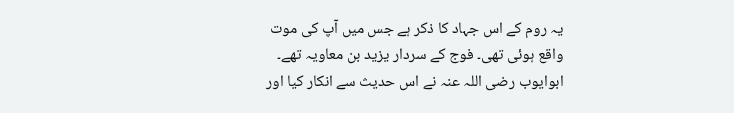یہ روم کے اس جہاد کا ذکر ہے جس میں آپ کی موت واقع ہوئی تھی۔ فوج کے سردار یزید بن معاویہ تھے۔ ابوایوب رضی اللہ عنہ نے اس حدیث سے انکار کیا اور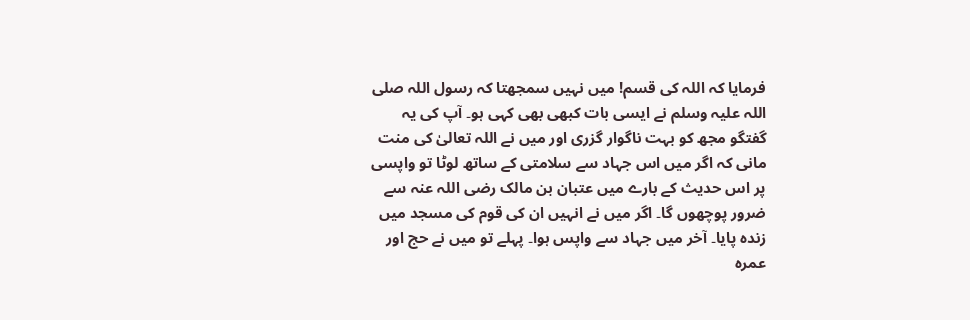فرمایا کہ اللہ کی قسم! میں نہیں سمجھتا کہ رسول اللہ صلی اللہ علیہ وسلم نے ایسی بات کبھی بھی کہی ہو۔ آپ کی یہ گفتگو مجھ کو بہت ناگوار گزری اور میں نے اللہ تعالیٰ کی منت مانی کہ اگر میں اس جہاد سے سلامتی کے ساتھ لوٹا تو واپسی پر اس حدیث کے بارے میں عتبان بن مالک رضی اللہ عنہ سے ضرور پوچھوں گا۔ اگر میں نے انہیں ان کی قوم کی مسجد میں زندہ پایا۔ آخر میں جہاد سے واپس ہوا۔ پہلے تو میں نے حج اور عمرہ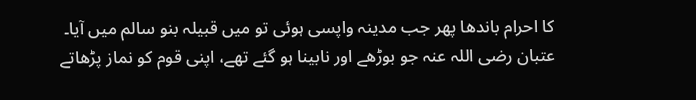کا احرام باندھا پھر جب مدینہ واپسی ہوئی تو میں قبیلہ بنو سالم میں آیا۔ عتبان رضی اللہ عنہ جو بوڑھے اور نابینا ہو گئے تھے، اپنی قوم کو نماز پڑھاتے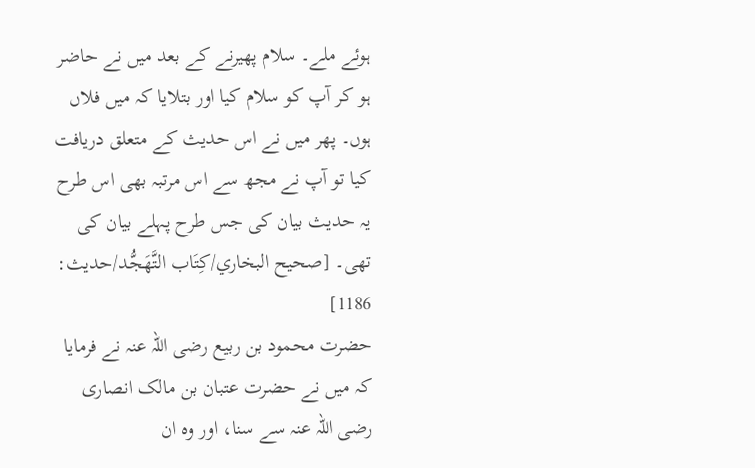ہوئے ملے۔ سلام پھیرنے کے بعد میں نے حاضر ہو کر آپ کو سلام کیا اور بتلایا کہ میں فلاں ہوں۔ پھر میں نے اس حدیث کے متعلق دریافت کیا تو آپ نے مجھ سے اس مرتبہ بھی اس طرح یہ حدیث بیان کی جس طرح پہلے بیان کی تھی۔ [صحيح البخاري/كِتَاب التَّهَجُّد/حدیث: 1186]
حضرت محمود بن ربیع رضی اللہ عنہ نے فرمایا کہ میں نے حضرت عتبان بن مالک انصاری رضی اللہ عنہ سے سنا، اور وہ ان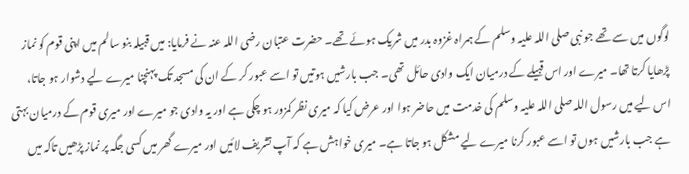لوگوں میں سے تھے جو نبی صلی اللہ علیہ وسلم کے ہمراہ غزوہ بدر میں شریک ہوئے تھے۔ حضرت عتبان رضی اللہ عنہ نے فرمایا: میں قبیلہ بنو سالم میں اپنی قوم کو نماز پڑھایا کرتا تھا۔ میرے اور اس قبیلے کے درمیان ایک وادی حائل تھی۔ جب بارشیں ہوتیں تو اسے عبور کر کے ان کی مسجد تک پہنچنا میرے لیے دشوار ہو جاتا، اس لیے میں رسول اللہ صلی اللہ علیہ وسلم کی خدمت میں حاضر ہوا اور عرض کیا کہ میری نظر کمزور ہو چکی ہے اور یہ وادی جو میرے اور میری قوم کے درمیان بہتی ہے جب بارشیں ہوں تو اسے عبور کرنا میرے لیے مشکل ہو جاتا ہے۔ میری خواہش ہے کہ آپ تشریف لائیں اور میرے گھر میں کسی جگہ پر نماز پڑھیں تاکہ میں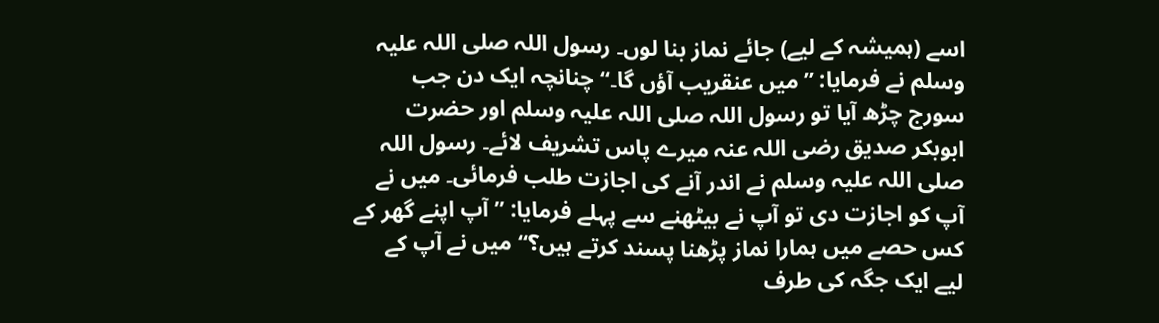اسے (ہمیشہ کے لیے) جائے نماز بنا لوں۔ رسول اللہ صلی اللہ علیہ وسلم نے فرمایا: ”میں عنقریب آؤں گا۔“ چنانچہ ایک دن جب سورج چڑھ آیا تو رسول اللہ صلی اللہ علیہ وسلم اور حضرت ابوبکر صدیق رضی اللہ عنہ میرے پاس تشریف لائے۔ رسول اللہ صلی اللہ علیہ وسلم نے اندر آنے کی اجازت طلب فرمائی۔ میں نے آپ کو اجازت دی تو آپ نے بیٹھنے سے پہلے فرمایا: ”آپ اپنے گھر کے کس حصے میں ہمارا نماز پڑھنا پسند کرتے ہیں؟“ میں نے آپ کے لیے ایک جگہ کی طرف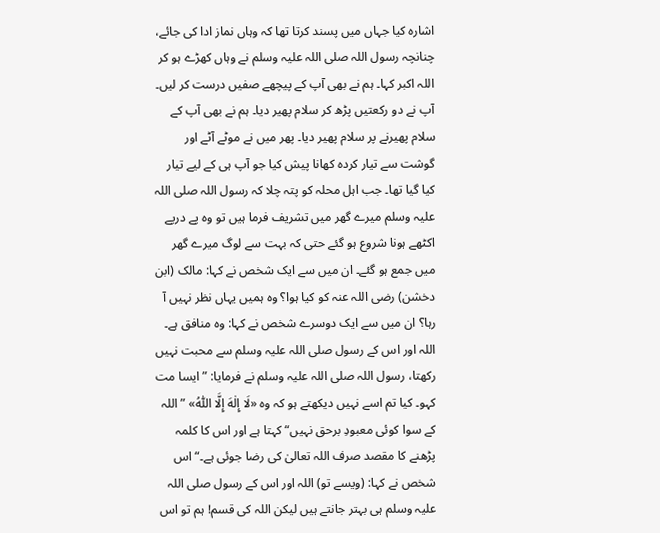اشارہ کیا جہاں میں پسند کرتا تھا کہ وہاں نماز ادا کی جائے، چنانچہ رسول اللہ صلی اللہ علیہ وسلم نے وہاں کھڑے ہو کر اللہ اکبر کہا۔ ہم نے بھی آپ کے پیچھے صفیں درست کر لیں۔ آپ نے دو رکعتیں پڑھ کر سلام پھیر دیا۔ ہم نے بھی آپ کے سلام پھیرنے پر سلام پھیر دیا۔ پھر میں نے موٹے آٹے اور گوشت سے تیار کردہ کھانا پیش کیا جو آپ ہی کے لیے تیار کیا گیا تھا۔ جب اہل محلہ کو پتہ چلا کہ رسول اللہ صلی اللہ علیہ وسلم میرے گھر میں تشریف فرما ہیں تو وہ پے درپے اکٹھے ہونا شروع ہو گئے حتی کہ بہت سے لوگ میرے گھر میں جمع ہو گئے۔ ان میں سے ایک شخص نے کہا: مالک (ابن دخشن) رضی اللہ عنہ کو کیا ہوا؟ وہ ہمیں یہاں نظر نہیں آ رہا؟ ان میں سے ایک دوسرے شخص نے کہا: وہ منافق ہے۔ اللہ اور اس کے رسول صلی اللہ علیہ وسلم سے محبت نہیں رکھتا، رسول اللہ صلی اللہ علیہ وسلم نے فرمایا: ”ایسا مت کہو۔ کیا تم اسے نہیں دیکھتے ہو کہ وہ «لَا إِلٰهَ إِلَّا اللّٰهُ» ”اللہ کے سوا کوئی معبودِ برحق نہیں“ کہتا ہے اور اس کا کلمہ پڑھنے کا مقصد صرف اللہ تعالیٰ کی رضا جوئی ہے۔“ اس شخص نے کہا: (ویسے تو) اللہ اور اس کے رسول صلی اللہ علیہ وسلم ہی بہتر جانتے ہیں لیکن اللہ کی قسم! ہم تو اس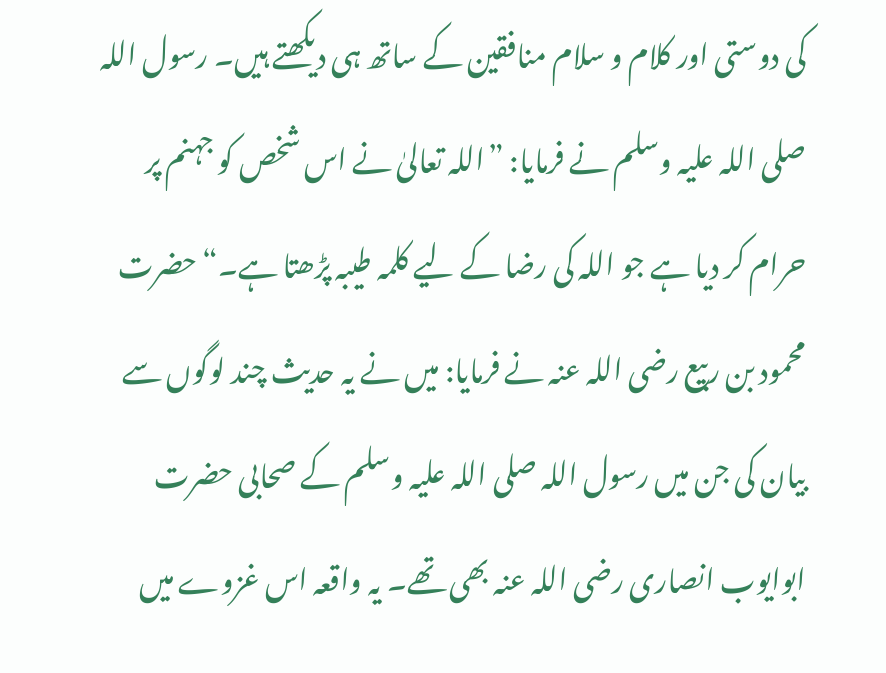کی دوستی اور کلام و سلام منافقین کے ساتھ ہی دیکھتے ہیں۔ رسول اللہ صلی اللہ علیہ وسلم نے فرمایا: ”اللہ تعالیٰ نے اس شخص کو جہنم پر حرام کر دیا ہے جو اللہ کی رضا کے لیے کلمہ طیبہ پڑھتا ہے۔“ حضرت محمود بن ربیع رضی اللہ عنہ نے فرمایا: میں نے یہ حدیث چند لوگوں سے بیان کی جن میں رسول اللہ صلی اللہ علیہ وسلم کے صحابی حضرت ابوایوب انصاری رضی اللہ عنہ بھی تھے۔ یہ واقعہ اس غزوے میں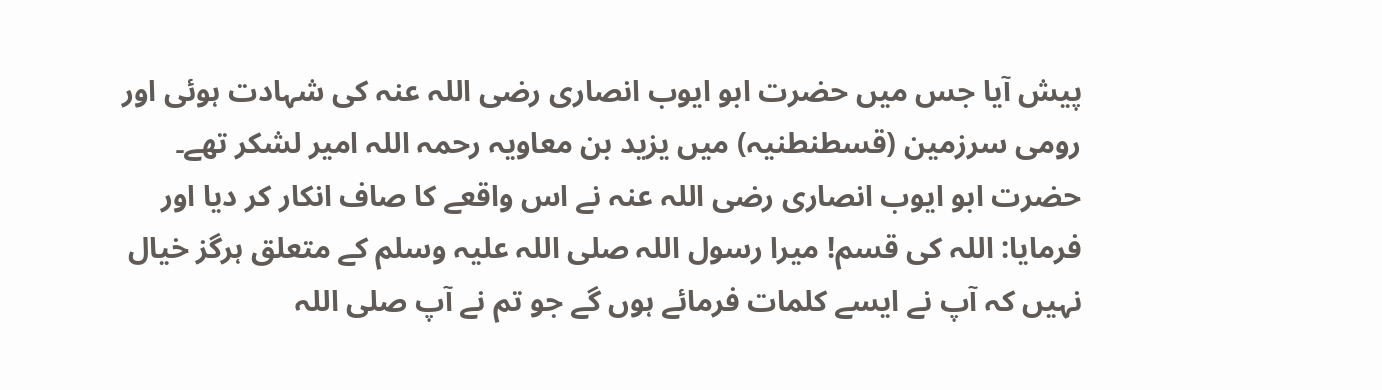پیش آیا جس میں حضرت ابو ایوب انصاری رضی اللہ عنہ کی شہادت ہوئی اور رومی سرزمین (قسطنطنیہ) میں یزید بن معاویہ رحمہ اللہ امیر لشکر تھے۔ حضرت ابو ایوب انصاری رضی اللہ عنہ نے اس واقعے کا صاف انکار کر دیا اور فرمایا: اللہ کی قسم! میرا رسول اللہ صلی اللہ علیہ وسلم کے متعلق ہرگز خیال نہیں کہ آپ نے ایسے کلمات فرمائے ہوں گے جو تم نے آپ صلی اللہ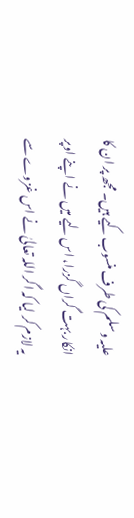علیہ وسلم کی طرف منسوب کیے ہیں۔ مجھ پر ان کا انکار بہت گراں گزرا، اس لیے میں نے اپنے اوپر یہ لازم کر لیا کہ اگر اللہ تعالیٰ نے اس غزوے سے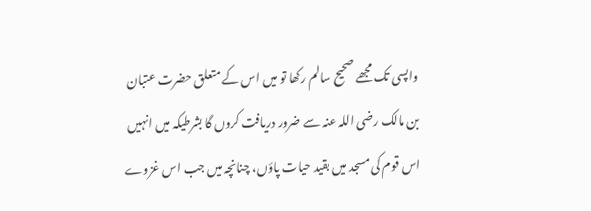واپسی تک مجھے صحیح سالم رکھا تو میں اس کے متعلق حضرت عتبان بن مالک رضی اللہ عنہ سے ضرور دریافت کروں گا بشرطیکہ میں انہیں اس قوم کی مسجد میں بقید حیات پاؤں، چنانچہ میں جب اس غزوے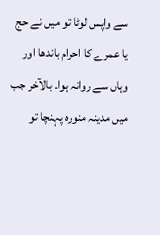سے واپس لوٹا تو میں نے حج یا عمرے کا احرام باندھا اور وہاں سے روانہ ہوا۔ بالآخر جب میں مدینہ منورہ پہنچا تو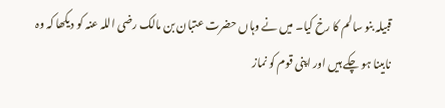قبیلہ بنو سالم کا رخ کیا۔ میں نے وہاں حضرت عتبان بن مالک رضی اللہ عنہ کو دیکھا کہ وہ نابینا ہو چکے ہیں اور اپنی قوم کو نماز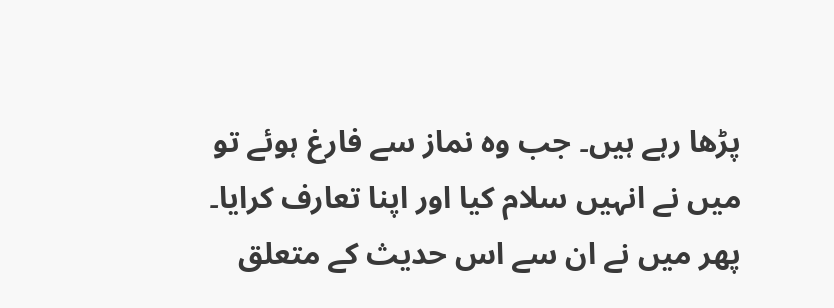پڑھا رہے ہیں۔ جب وہ نماز سے فارغ ہوئے تو میں نے انہیں سلام کیا اور اپنا تعارف کرایا۔ پھر میں نے ان سے اس حدیث کے متعلق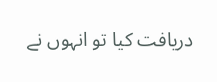دریافت کیا تو انہوں نے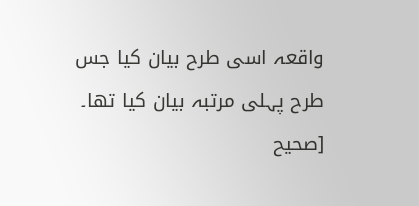واقعہ اسی طرح بیان کیا جس طرح پہلی مرتبہ بیان کیا تھا۔ [صحيح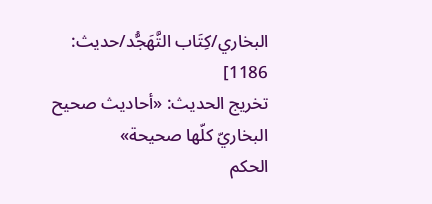البخاري/كِتَاب التَّهَجُّد/حدیث: 1186]
تخریج الحدیث: «أحاديث صحيح البخاريّ كلّها صحيحة»
الحكم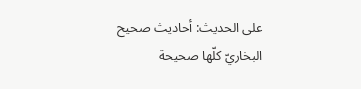على الحديث: أحاديث صحيح البخاريّ كلّها صحيحة